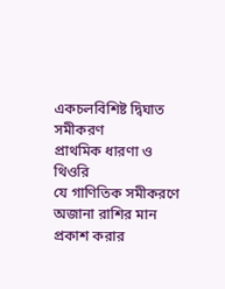একচলবিশিষ্ট দ্বিঘাত সমীকরণ
প্রাথমিক ধারণা ও থিওরি
যে গাণিতিক সমীকরণে অজানা রাশির মান প্রকাশ করার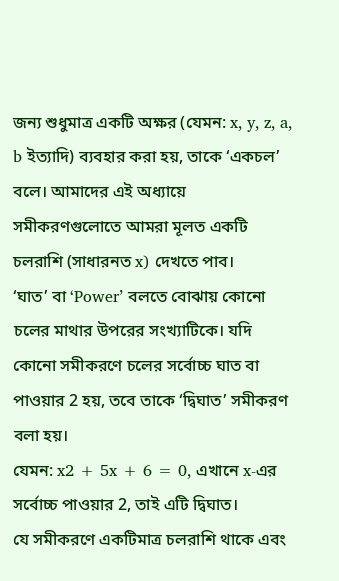জন্য শুধুমাত্র একটি অক্ষর (যেমন: x, y, z, a, b ইত্যাদি) ব্যবহার করা হয়, তাকে ‘একচল’ বলে। আমাদের এই অধ্যায়ে সমীকরণগুলোতে আমরা মূলত একটি চলরাশি (সাধারনত x) দেখতে পাব।
‘ঘাত’ বা ‘Power’ বলতে বোঝায় কোনো চলের মাথার উপরের সংখ্যাটিকে। যদি কোনো সমীকরণে চলের সর্বোচ্চ ঘাত বা পাওয়ার 2 হয়, তবে তাকে ‘দ্বিঘাত’ সমীকরণ বলা হয়।
যেমন: x2 + 5x + 6 = 0, এখানে x-এর সর্বোচ্চ পাওয়ার 2, তাই এটি দ্বিঘাত।
যে সমীকরণে একটিমাত্র চলরাশি থাকে এবং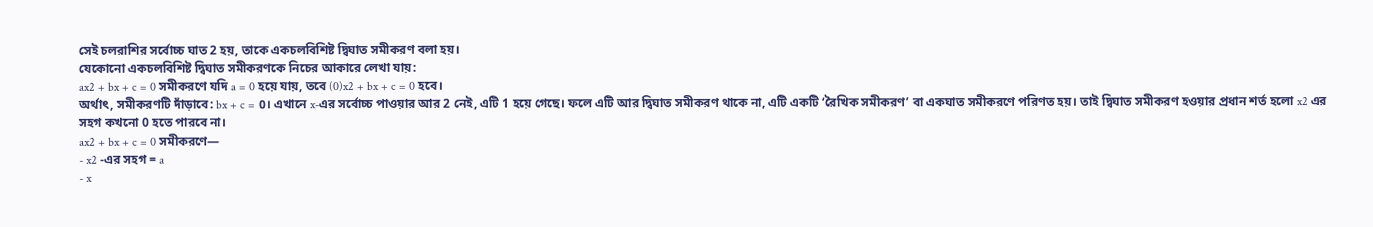সেই চলরাশির সর্বোচ্চ ঘাত 2 হয়, তাকে একচলবিশিষ্ট দ্বিঘাত সমীকরণ বলা হয়।
যেকোনো একচলবিশিষ্ট দ্বিঘাত সমীকরণকে নিচের আকারে লেখা যায়:
ax2 + bx + c = 0 সমীকরণে যদি a = 0 হয়ে যায়, তবে (0)x2 + bx + c = 0 হবে।
অর্থাৎ, সমীকরণটি দাঁড়াবে: bx + c = 0। এখানে x-এর সর্বোচ্চ পাওয়ার আর 2 নেই, এটি 1 হয়ে গেছে। ফলে এটি আর দ্বিঘাত সমীকরণ থাকে না, এটি একটি ‘রৈখিক সমীকরণ’ বা একঘাত সমীকরণে পরিণত হয়। তাই দ্বিঘাত সমীকরণ হওয়ার প্রধান শর্ত হলো x2 এর সহগ কখনো 0 হতে পারবে না।
ax2 + bx + c = 0 সমীকরণে—
- x2 -এর সহগ = a
- x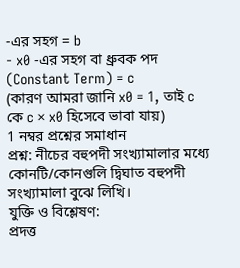-এর সহগ = b
- x0 -এর সহগ বা ধ্রুবক পদ (Constant Term) = c
(কারণ আমরা জানি x0 = 1, তাই c কে c × x0 হিসেবে ভাবা যায়)
1 নম্বর প্রশ্নের সমাধান
প্রশ্ন: নীচের বহুপদী সংখ্যামালার মধ্যে কোনটি/কোনগুলি দ্বিঘাত বহুপদী সংখ্যামালা বুঝে লিখি।
যুক্তি ও বিশ্লেষণ:
প্রদত্ত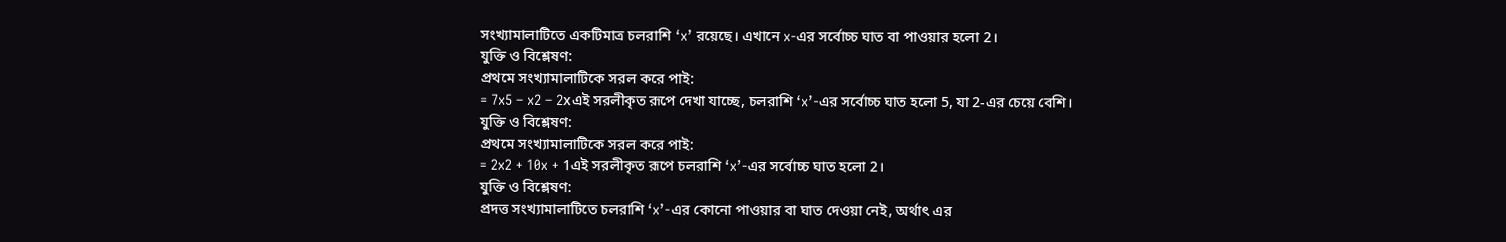সংখ্যামালাটিতে একটিমাত্র চলরাশি ‘x’ রয়েছে। এখানে x-এর সর্বোচ্চ ঘাত বা পাওয়ার হলো 2।
যুক্তি ও বিশ্লেষণ:
প্রথমে সংখ্যামালাটিকে সরল করে পাই:
= 7x5 – x2 – 2xএই সরলীকৃত রূপে দেখা যাচ্ছে, চলরাশি ‘x’-এর সর্বোচ্চ ঘাত হলো 5, যা 2-এর চেয়ে বেশি।
যুক্তি ও বিশ্লেষণ:
প্রথমে সংখ্যামালাটিকে সরল করে পাই:
= 2x2 + 10x + 1এই সরলীকৃত রূপে চলরাশি ‘x’-এর সর্বোচ্চ ঘাত হলো 2।
যুক্তি ও বিশ্লেষণ:
প্রদত্ত সংখ্যামালাটিতে চলরাশি ‘x’-এর কোনো পাওয়ার বা ঘাত দেওয়া নেই, অর্থাৎ এর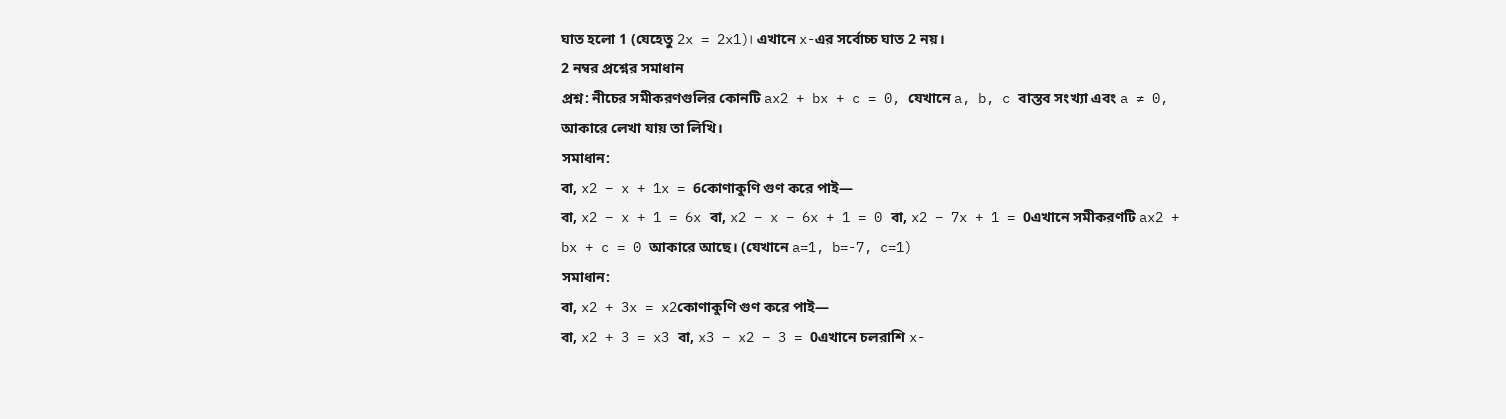ঘাত হলো 1 (যেহেতু 2x = 2x1)। এখানে x-এর সর্বোচ্চ ঘাত 2 নয়।
2 নম্বর প্রশ্নের সমাধান
প্রশ্ন: নীচের সমীকরণগুলির কোনটি ax2 + bx + c = 0, যেখানে a, b, c বাস্তব সংখ্যা এবং a ≠ 0, আকারে লেখা যায় তা লিখি।
সমাধান:
বা, x2 – x + 1x = 6কোণাকুণি গুণ করে পাই—
বা, x2 – x + 1 = 6x বা, x2 – x – 6x + 1 = 0 বা, x2 – 7x + 1 = 0এখানে সমীকরণটি ax2 + bx + c = 0 আকারে আছে। (যেখানে a=1, b=-7, c=1)
সমাধান:
বা, x2 + 3x = x2কোণাকুণি গুণ করে পাই—
বা, x2 + 3 = x3 বা, x3 – x2 – 3 = 0এখানে চলরাশি x-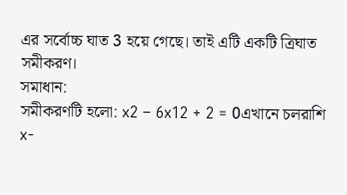এর সর্বোচ্চ ঘাত 3 হয়ে গেছে। তাই এটি একটি ত্রিঘাত সমীকরণ।
সমাধান:
সমীকরণটি হলো: x2 – 6x12 + 2 = 0এখানে চলরাশি x-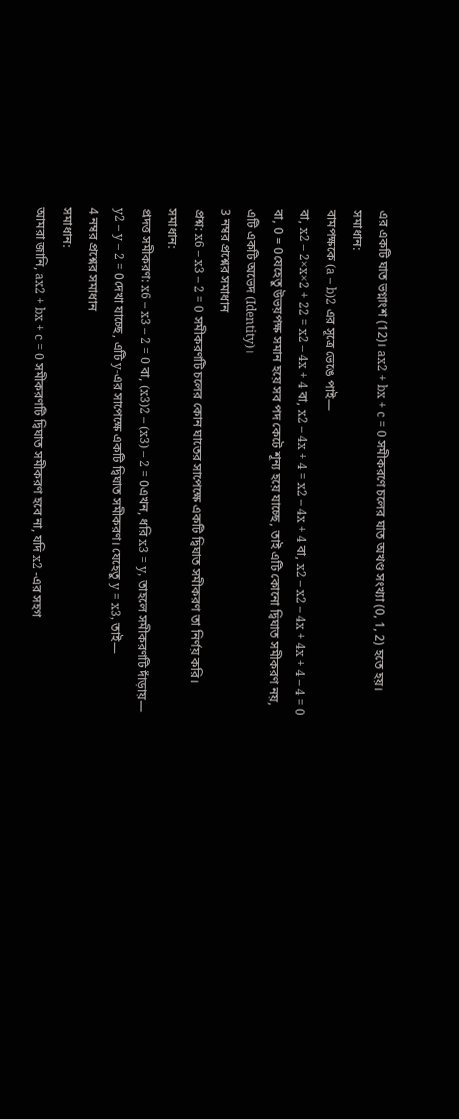এর একটি ঘাত ভগ্নাংশ (12)। ax2 + bx + c = 0 সমীকরণে চলের ঘাত অখণ্ড সংখ্যা (0, 1, 2) হতে হয়।
সমাধান:
বামপক্ষকে (a – b)2 এর সূত্রে ভেঙে পাই—
বা, x2 – 2×x×2 + 22 = x2 – 4x + 4 বা, x2 – 4x + 4 = x2 – 4x + 4 বা, x2 – x2 – 4x + 4x + 4 – 4 = 0 বা, 0 = 0যেহেতু উভয়পক্ষ সমান হয়ে সব পদ কেটে শূন্য হয়ে যাচ্ছে, তাই এটি কোনো দ্বিঘাত সমীকরণ নয়, এটি একটি অভেদ (Identity)।
3 নম্বর প্রশ্নের সমাধান
প্রশ্ন: x6 – x3 – 2 = 0 সমীকরণটি চলের কোন ঘাতের সাপেক্ষে একটি দ্বিঘাত সমীকরণ তা নির্ণয় করি।
সমাধান:
প্রদত্ত সমীকরণ: x6 – x3 – 2 = 0 বা, (x3)2 – (x3) – 2 = 0এখন, ধরি x3 = y, তাহলে সমীকরণটি দাঁড়ায়—
y2 – y – 2 = 0দেখা যাচ্ছে, এটি y-এর সাপেক্ষে একটি দ্বিঘাত সমীকরণ। যেহেতু y = x3, তাই—
4 নম্বর প্রশ্নের সমাধান
সমাধান:
আমরা জানি, ax2 + bx + c = 0 সমীকরণটি দ্বিঘাত সমীকরণ হবে না, যদি x2 -এর সহগ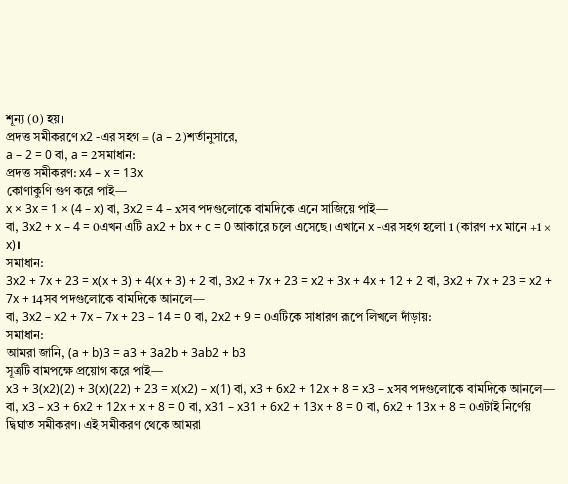শূন্য (0) হয়।
প্রদত্ত সমীকরণে x2 -এর সহগ = (a – 2)শর্তানুসারে,
a – 2 = 0 বা, a = 2সমাধান:
প্রদত্ত সমীকরণ: x4 – x = 13x
কোণাকুণি গুণ করে পাই—
x × 3x = 1 × (4 – x) বা, 3x2 = 4 – xসব পদগুলোকে বামদিকে এনে সাজিয়ে পাই—
বা, 3x2 + x – 4 = 0এখন এটি ax2 + bx + c = 0 আকারে চলে এসেছে। এখানে x -এর সহগ হলো 1 (কারণ +x মানে +1 × x)।
সমাধান:
3x2 + 7x + 23 = x(x + 3) + 4(x + 3) + 2 বা, 3x2 + 7x + 23 = x2 + 3x + 4x + 12 + 2 বা, 3x2 + 7x + 23 = x2 + 7x + 14সব পদগুলোকে বামদিকে আনলে—
বা, 3x2 – x2 + 7x – 7x + 23 – 14 = 0 বা, 2x2 + 9 = 0এটিকে সাধারণ রূপে লিখলে দাঁড়ায়:
সমাধান:
আমরা জানি, (a + b)3 = a3 + 3a2b + 3ab2 + b3
সূত্রটি বামপক্ষে প্রয়োগ করে পাই—
x3 + 3(x2)(2) + 3(x)(22) + 23 = x(x2) – x(1) বা, x3 + 6x2 + 12x + 8 = x3 – xসব পদগুলোকে বামদিকে আনলে—
বা, x3 – x3 + 6x2 + 12x + x + 8 = 0 বা, x31 – x31 + 6x2 + 13x + 8 = 0 বা, 6x2 + 13x + 8 = 0এটাই নির্ণেয় দ্বিঘাত সমীকরণ। এই সমীকরণ থেকে আমরা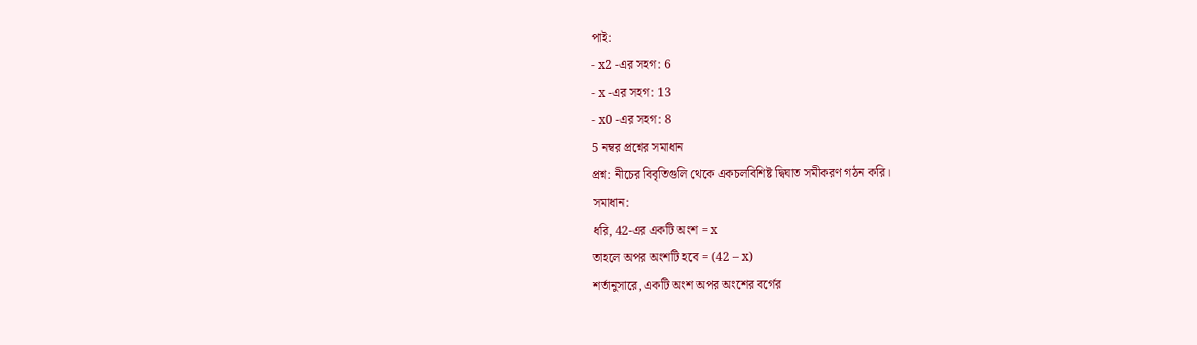পাই:
- x2 -এর সহগ: 6
- x -এর সহগ: 13
- x0 -এর সহগ: 8
5 নম্বর প্রশ্নের সমাধান
প্রশ্ন: নীচের বিবৃতিগুলি থেকে একচলবিশিষ্ট দ্বিঘাত সমীকরণ গঠন করি।
সমাধান:
ধরি, 42-এর একটি অংশ = x
তাহলে অপর অংশটি হবে = (42 – x)
শর্তানুসারে, একটি অংশ অপর অংশের বর্গের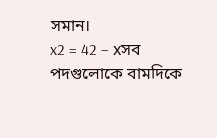সমান।
x2 = 42 – xসব পদগুলোকে বামদিকে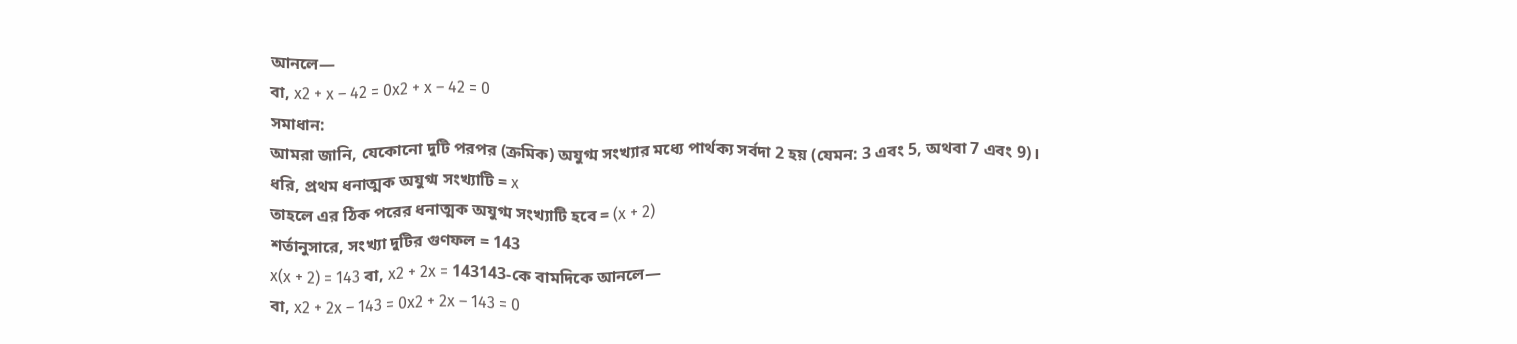আনলে—
বা, x2 + x – 42 = 0x2 + x – 42 = 0
সমাধান:
আমরা জানি, যেকোনো দুটি পরপর (ক্রমিক) অযুগ্ম সংখ্যার মধ্যে পার্থক্য সর্বদা 2 হয় (যেমন: 3 এবং 5, অথবা 7 এবং 9)।
ধরি, প্রথম ধনাত্মক অযুগ্ম সংখ্যাটি = x
তাহলে এর ঠিক পরের ধনাত্মক অযুগ্ম সংখ্যাটি হবে = (x + 2)
শর্তানুসারে, সংখ্যা দুটির গুণফল = 143
x(x + 2) = 143 বা, x2 + 2x = 143143-কে বামদিকে আনলে—
বা, x2 + 2x – 143 = 0x2 + 2x – 143 = 0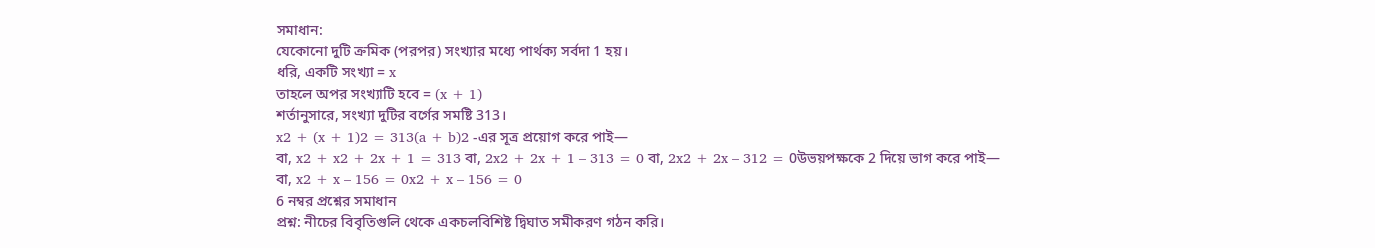সমাধান:
যেকোনো দুটি ক্রমিক (পরপর) সংখ্যার মধ্যে পার্থক্য সর্বদা 1 হয়।
ধরি, একটি সংখ্যা = x
তাহলে অপর সংখ্যাটি হবে = (x + 1)
শর্তানুসারে, সংখ্যা দুটির বর্গের সমষ্টি 313।
x2 + (x + 1)2 = 313(a + b)2 -এর সূত্র প্রয়োগ করে পাই—
বা, x2 + x2 + 2x + 1 = 313 বা, 2x2 + 2x + 1 – 313 = 0 বা, 2x2 + 2x – 312 = 0উভয়পক্ষকে 2 দিয়ে ভাগ করে পাই—
বা, x2 + x – 156 = 0x2 + x – 156 = 0
6 নম্বর প্রশ্নের সমাধান
প্রশ্ন: নীচের বিবৃতিগুলি থেকে একচলবিশিষ্ট দ্বিঘাত সমীকরণ গঠন করি।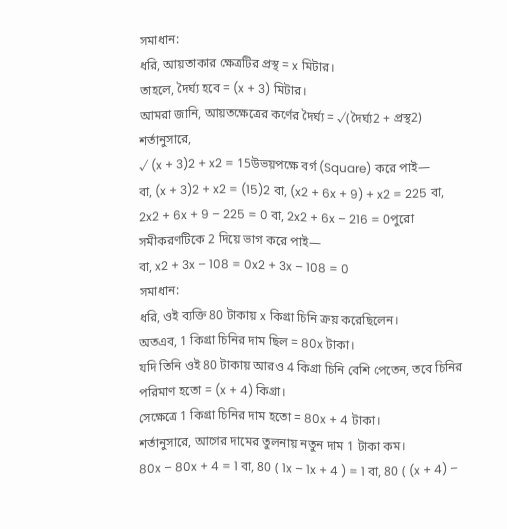সমাধান:
ধরি, আয়তাকার ক্ষেত্রটির প্রস্থ = x মিটার।
তাহলে, দৈর্ঘ্য হবে = (x + 3) মিটার।
আমরা জানি, আয়তক্ষেত্রের কর্ণের দৈর্ঘ্য = √(দৈর্ঘ্য2 + প্রস্থ2)
শর্তানুসারে,
√ (x + 3)2 + x2 = 15উভয়পক্ষে বর্গ (Square) করে পাই—
বা, (x + 3)2 + x2 = (15)2 বা, (x2 + 6x + 9) + x2 = 225 বা, 2x2 + 6x + 9 – 225 = 0 বা, 2x2 + 6x – 216 = 0পুরো সমীকরণটিকে 2 দিয়ে ভাগ করে পাই—
বা, x2 + 3x – 108 = 0x2 + 3x – 108 = 0
সমাধান:
ধরি, ওই ব্যক্তি 80 টাকায় x কিগ্রা চিনি ক্রয় করেছিলেন।
অতএব, 1 কিগ্রা চিনির দাম ছিল = 80x টাকা।
যদি তিনি ওই 80 টাকায় আরও 4 কিগ্রা চিনি বেশি পেতেন, তবে চিনির পরিমাণ হতো = (x + 4) কিগ্রা।
সেক্ষেত্রে 1 কিগ্রা চিনির দাম হতো = 80x + 4 টাকা।
শর্তানুসারে, আগের দামের তুলনায় নতুন দাম 1 টাকা কম।
80x – 80x + 4 = 1 বা, 80 ( 1x – 1x + 4 ) = 1 বা, 80 ( (x + 4) –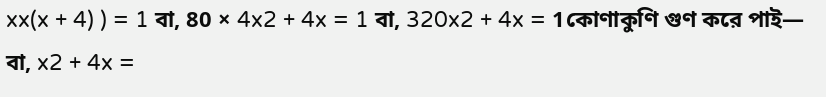xx(x + 4) ) = 1 বা, 80 × 4x2 + 4x = 1 বা, 320x2 + 4x = 1কোণাকুণি গুণ করে পাই—
বা, x2 + 4x =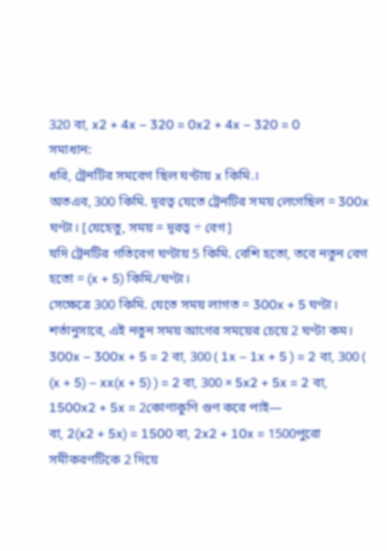320 বা, x2 + 4x – 320 = 0x2 + 4x – 320 = 0
সমাধান:
ধরি, ট্রেনটির সমবেগ ছিল ঘণ্টায় x কিমি.।
অতএব, 300 কিমি. দূরত্ব যেতে ট্রেনটির সময় লেগেছিল = 300x ঘণ্টা। [যেহেতু, সময় = দূরত্ব ÷ বেগ]
যদি ট্রেনটির গতিবেগ ঘণ্টায় 5 কিমি. বেশি হতো, তবে নতুন বেগ হতো = (x + 5) কিমি./ঘণ্টা।
সেক্ষেত্রে 300 কিমি. যেতে সময় লাগত = 300x + 5 ঘণ্টা।
শর্তানুসারে, এই নতুন সময় আগের সময়ের চেয়ে 2 ঘণ্টা কম।
300x – 300x + 5 = 2 বা, 300 ( 1x – 1x + 5 ) = 2 বা, 300 ( (x + 5) – xx(x + 5) ) = 2 বা, 300 × 5x2 + 5x = 2 বা, 1500x2 + 5x = 2কোণাকুণি গুণ করে পাই—
বা, 2(x2 + 5x) = 1500 বা, 2x2 + 10x = 1500পুরো সমীকরণটিকে 2 দিয়ে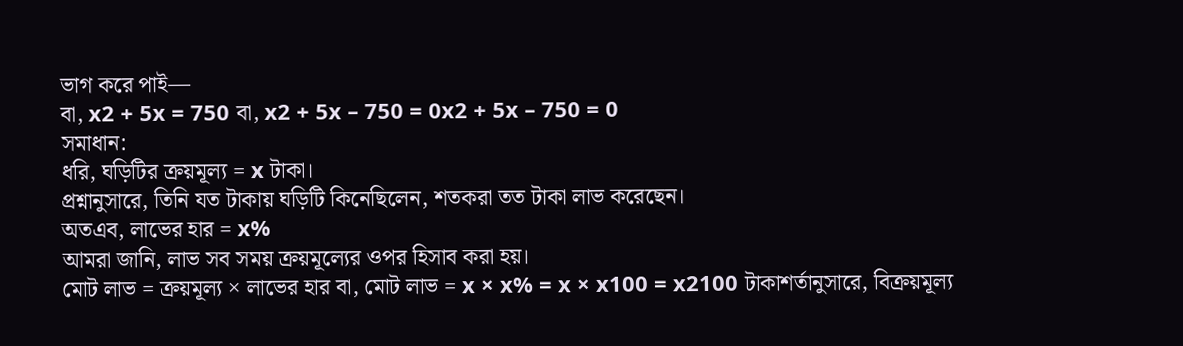ভাগ করে পাই—
বা, x2 + 5x = 750 বা, x2 + 5x – 750 = 0x2 + 5x – 750 = 0
সমাধান:
ধরি, ঘড়িটির ক্রয়মূল্য = x টাকা।
প্রশ্নানুসারে, তিনি যত টাকায় ঘড়িটি কিনেছিলেন, শতকরা তত টাকা লাভ করেছেন।
অতএব, লাভের হার = x%
আমরা জানি, লাভ সব সময় ক্রয়মূল্যের ওপর হিসাব করা হয়।
মোট লাভ = ক্রয়মূল্য × লাভের হার বা, মোট লাভ = x × x% = x × x100 = x2100 টাকাশর্তানুসারে, বিক্রয়মূল্য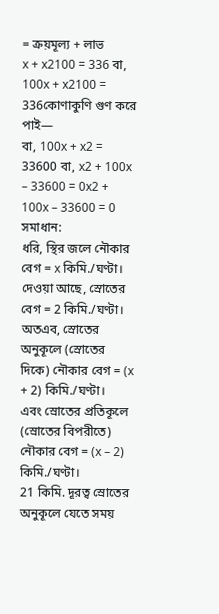= ক্রয়মূল্য + লাভ
x + x2100 = 336 বা, 100x + x2100 = 336কোণাকুণি গুণ করে পাই—
বা, 100x + x2 = 33600 বা, x2 + 100x – 33600 = 0x2 + 100x – 33600 = 0
সমাধান:
ধরি, স্থির জলে নৌকার বেগ = x কিমি./ঘণ্টা।
দেওয়া আছে, স্রোতের বেগ = 2 কিমি./ঘণ্টা।
অতএব, স্রোতের অনুকূলে (স্রোতের দিকে) নৌকার বেগ = (x + 2) কিমি./ঘণ্টা।
এবং স্রোতের প্রতিকূলে (স্রোতের বিপরীতে) নৌকার বেগ = (x – 2) কিমি./ঘণ্টা।
21 কিমি. দূরত্ব স্রোতের অনুকূলে যেতে সময়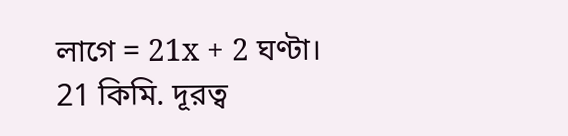লাগে = 21x + 2 ঘণ্টা।
21 কিমি. দূরত্ব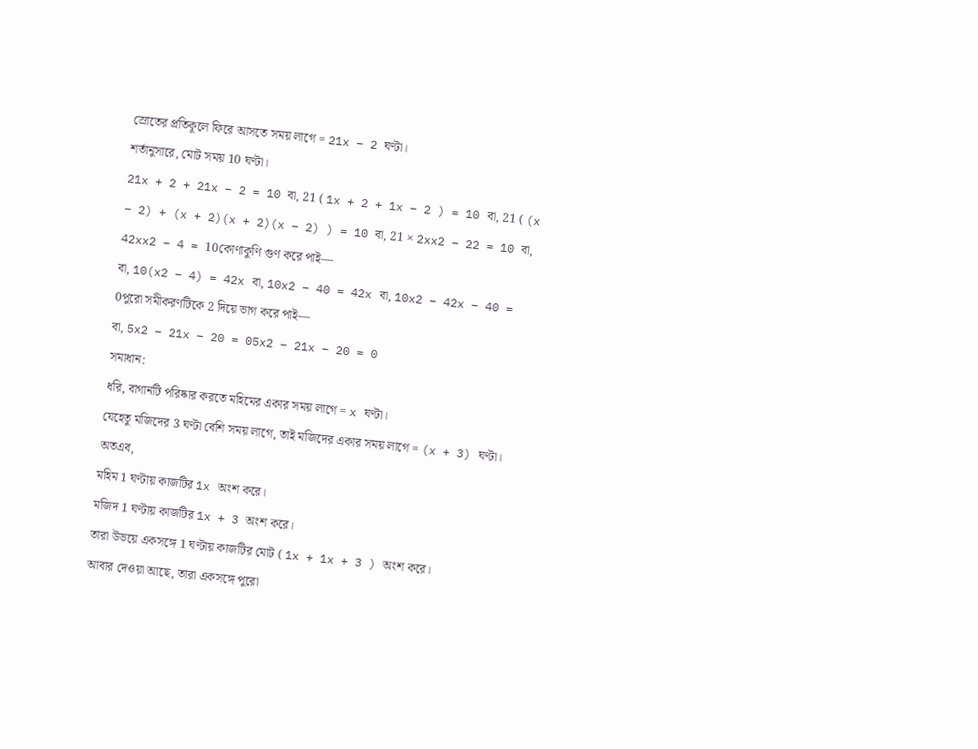স্রোতের প্রতিকূলে ফিরে আসতে সময় লাগে = 21x – 2 ঘণ্টা।
শর্তানুসারে, মোট সময় 10 ঘণ্টা।
21x + 2 + 21x – 2 = 10 বা, 21 ( 1x + 2 + 1x – 2 ) = 10 বা, 21 ( (x – 2) + (x + 2)(x + 2)(x – 2) ) = 10 বা, 21 × 2xx2 – 22 = 10 বা, 42xx2 – 4 = 10কোণাকুণি গুণ করে পাই—
বা, 10(x2 – 4) = 42x বা, 10x2 – 40 = 42x বা, 10x2 – 42x – 40 = 0পুরো সমীকরণটিকে 2 দিয়ে ভাগ করে পাই—
বা, 5x2 – 21x – 20 = 05x2 – 21x – 20 = 0
সমাধান:
ধরি, বাগানটি পরিষ্কার করতে মহিমের একার সময় লাগে = x ঘণ্টা।
যেহেতু মজিদের 3 ঘণ্টা বেশি সময় লাগে, তাই মজিদের একার সময় লাগে = (x + 3) ঘণ্টা।
অতএব,
মহিম 1 ঘণ্টায় কাজটির 1x অংশ করে।
মজিদ 1 ঘণ্টায় কাজটির 1x + 3 অংশ করে।
তারা উভয়ে একসঙ্গে 1 ঘণ্টায় কাজটির মোট ( 1x + 1x + 3 ) অংশ করে।
আবার দেওয়া আছে, তারা একসঙ্গে পুরো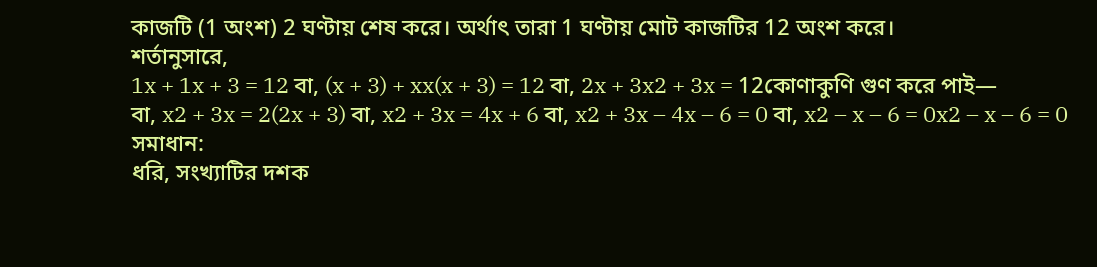কাজটি (1 অংশ) 2 ঘণ্টায় শেষ করে। অর্থাৎ তারা 1 ঘণ্টায় মোট কাজটির 12 অংশ করে।
শর্তানুসারে,
1x + 1x + 3 = 12 বা, (x + 3) + xx(x + 3) = 12 বা, 2x + 3x2 + 3x = 12কোণাকুণি গুণ করে পাই—
বা, x2 + 3x = 2(2x + 3) বা, x2 + 3x = 4x + 6 বা, x2 + 3x – 4x – 6 = 0 বা, x2 – x – 6 = 0x2 – x – 6 = 0
সমাধান:
ধরি, সংখ্যাটির দশক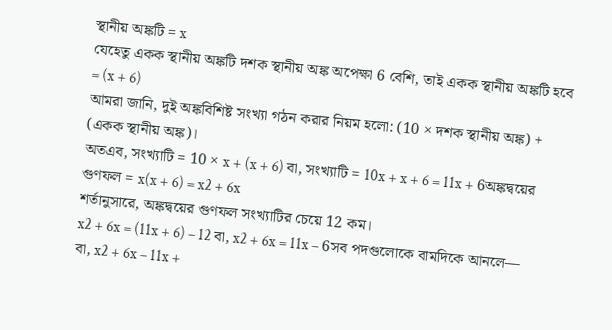স্থানীয় অঙ্কটি = x
যেহেতু একক স্থানীয় অঙ্কটি দশক স্থানীয় অঙ্ক অপেক্ষা 6 বেশি, তাই একক স্থানীয় অঙ্কটি হবে = (x + 6)
আমরা জানি, দুই অঙ্কবিশিষ্ট সংখ্যা গঠন করার নিয়ম হলো: (10 × দশক স্থানীয় অঙ্ক) + (একক স্থানীয় অঙ্ক)।
অতএব, সংখ্যাটি = 10 × x + (x + 6) বা, সংখ্যাটি = 10x + x + 6 = 11x + 6অঙ্কদ্বয়ের গুণফল = x(x + 6) = x2 + 6x
শর্তানুসারে, অঙ্কদ্বয়ের গুণফল সংখ্যাটির চেয়ে 12 কম।
x2 + 6x = (11x + 6) – 12 বা, x2 + 6x = 11x – 6সব পদগুলোকে বামদিকে আনলে—
বা, x2 + 6x – 11x +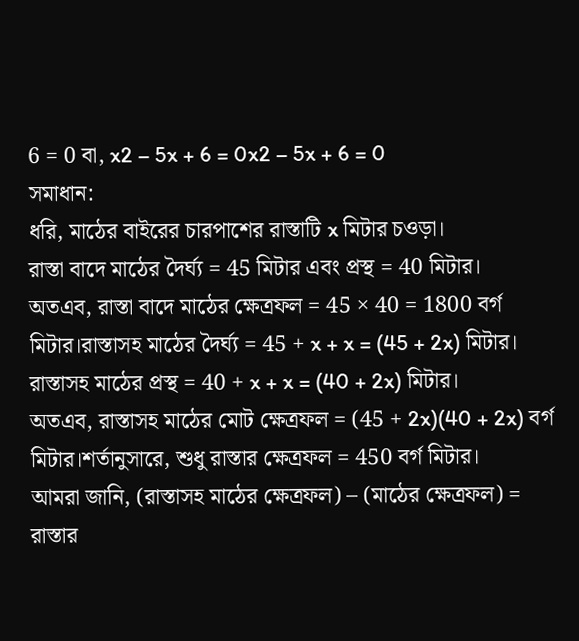6 = 0 বা, x2 – 5x + 6 = 0x2 – 5x + 6 = 0
সমাধান:
ধরি, মাঠের বাইরের চারপাশের রাস্তাটি x মিটার চওড়া।
রাস্তা বাদে মাঠের দৈর্ঘ্য = 45 মিটার এবং প্রস্থ = 40 মিটার।
অতএব, রাস্তা বাদে মাঠের ক্ষেত্রফল = 45 × 40 = 1800 বর্গ মিটার।রাস্তাসহ মাঠের দৈর্ঘ্য = 45 + x + x = (45 + 2x) মিটার।
রাস্তাসহ মাঠের প্রস্থ = 40 + x + x = (40 + 2x) মিটার।
অতএব, রাস্তাসহ মাঠের মোট ক্ষেত্রফল = (45 + 2x)(40 + 2x) বর্গ মিটার।শর্তানুসারে, শুধু রাস্তার ক্ষেত্রফল = 450 বর্গ মিটার।
আমরা জানি, (রাস্তাসহ মাঠের ক্ষেত্রফল) – (মাঠের ক্ষেত্রফল) = রাস্তার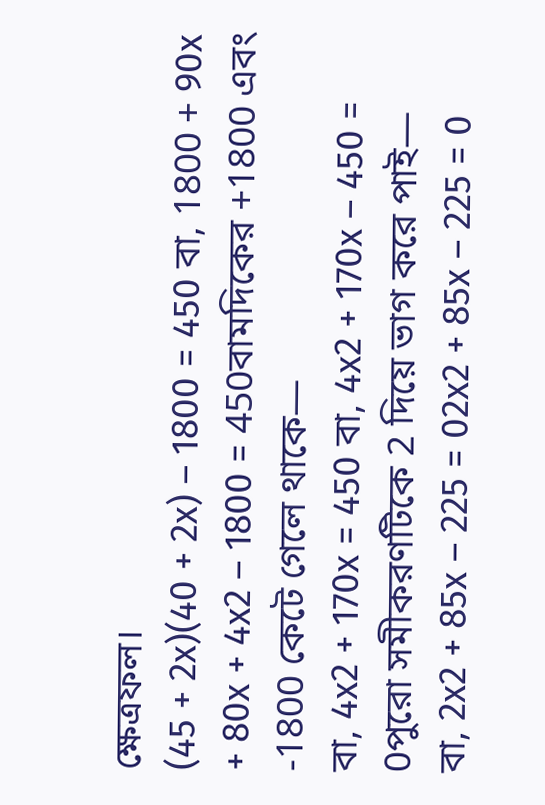ক্ষেত্রফল।
(45 + 2x)(40 + 2x) – 1800 = 450 বা, 1800 + 90x + 80x + 4x2 – 1800 = 450বামদিকের +1800 এবং -1800 কেটে গেলে থাকে—
বা, 4x2 + 170x = 450 বা, 4x2 + 170x – 450 = 0পুরো সমীকরণটিকে 2 দিয়ে ভাগ করে পাই—
বা, 2x2 + 85x – 225 = 02x2 + 85x – 225 = 0